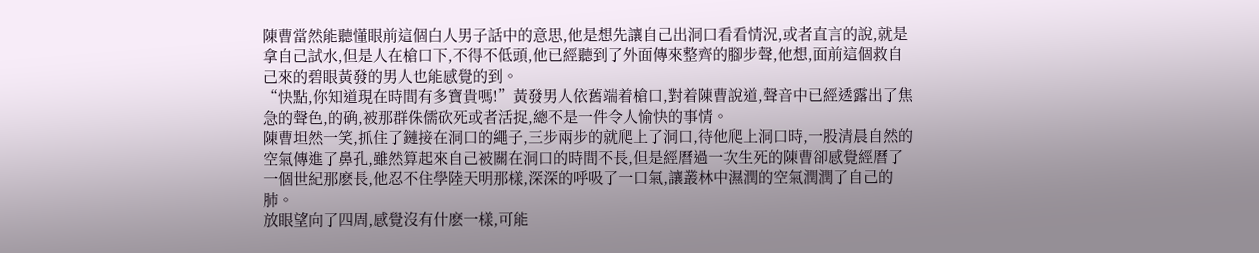陳曹當然能聽懂眼前這個白人男子話中的意思,他是想先讓自己出洞口看看情況,或者直言的說,就是拿自己試水,但是人在槍口下,不得不低頭,他已經聽到了外面傳來整齊的腳步聲,他想,面前這個救自己來的碧眼黃發的男人也能感覺的到。
“快點,你知道現在時間有多寶貴嗎!”黃發男人依舊端着槍口,對着陳曹說道,聲音中已經透露出了焦急的聲色,的确,被那群侏儒砍死或者活捉,總不是一件令人愉快的事情。
陳曹坦然一笑,抓住了鏈接在洞口的繩子,三步兩步的就爬上了洞口,待他爬上洞口時,一股清晨自然的空氣傳進了鼻孔,雖然算起來自己被關在洞口的時間不長,但是經曆過一次生死的陳曹卻感覺經曆了一個世紀那麽長,他忍不住學陸天明那樣,深深的呼吸了一口氣,讓叢林中濕潤的空氣潤潤了自己的肺。
放眼望向了四周,感覺沒有什麽一樣,可能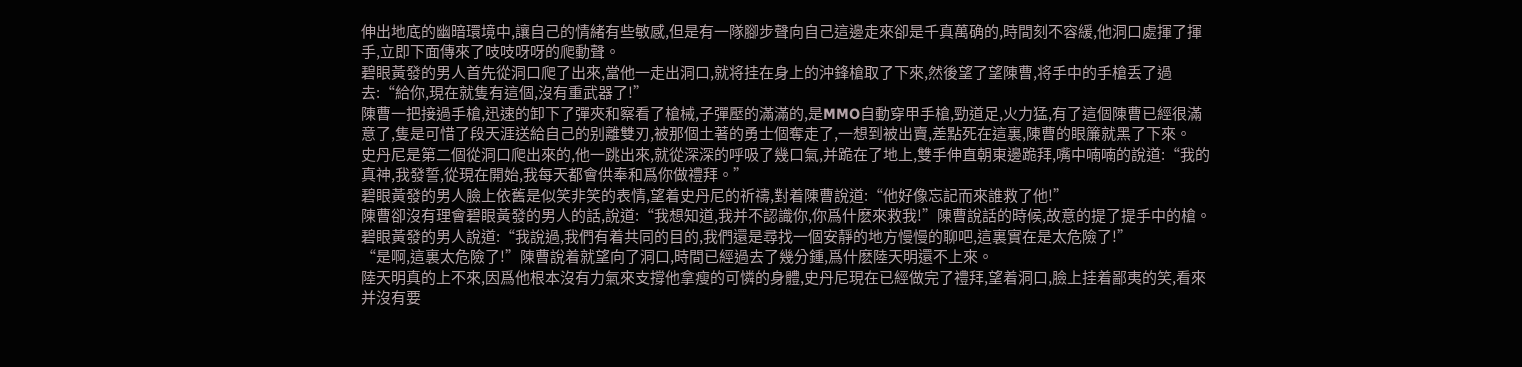伸出地底的幽暗環境中,讓自己的情緒有些敏感,但是有一隊腳步聲向自己這邊走來卻是千真萬确的,時間刻不容緩,他洞口處揮了揮手,立即下面傳來了吱吱呀呀的爬動聲。
碧眼黃發的男人首先從洞口爬了出來,當他一走出洞口,就将挂在身上的沖鋒槍取了下來,然後望了望陳曹,将手中的手槍丢了過去:“給你,現在就隻有這個,沒有重武器了!”
陳曹一把接過手槍,迅速的卸下了彈夾和察看了槍械,子彈壓的滿滿的,是MMO自動穿甲手槍,勁道足,火力猛,有了這個陳曹已經很滿意了,隻是可惜了段天涯送給自己的别離雙刃,被那個土著的勇士個奪走了,一想到被出賣,差點死在這裏,陳曹的眼簾就黑了下來。
史丹尼是第二個從洞口爬出來的,他一跳出來,就從深深的呼吸了幾口氣,并跪在了地上,雙手伸直朝東邊跪拜,嘴中喃喃的說道:“我的真神,我發誓,從現在開始,我每天都會供奉和爲你做禮拜。”
碧眼黃發的男人臉上依舊是似笑非笑的表情,望着史丹尼的祈禱,對着陳曹說道:“他好像忘記而來誰救了他!”
陳曹卻沒有理會碧眼黃發的男人的話,說道:“我想知道,我并不認識你,你爲什麽來救我!”陳曹說話的時候,故意的提了提手中的槍。
碧眼黃發的男人說道:“我說過,我們有着共同的目的,我們還是尋找一個安靜的地方慢慢的聊吧,這裏實在是太危險了!”
“是啊,這裏太危險了!”陳曹說着就望向了洞口,時間已經過去了幾分鍾,爲什麽陸天明還不上來。
陸天明真的上不來,因爲他根本沒有力氣來支撐他拿瘦的可憐的身體,史丹尼現在已經做完了禮拜,望着洞口,臉上挂着鄙夷的笑,看來并沒有要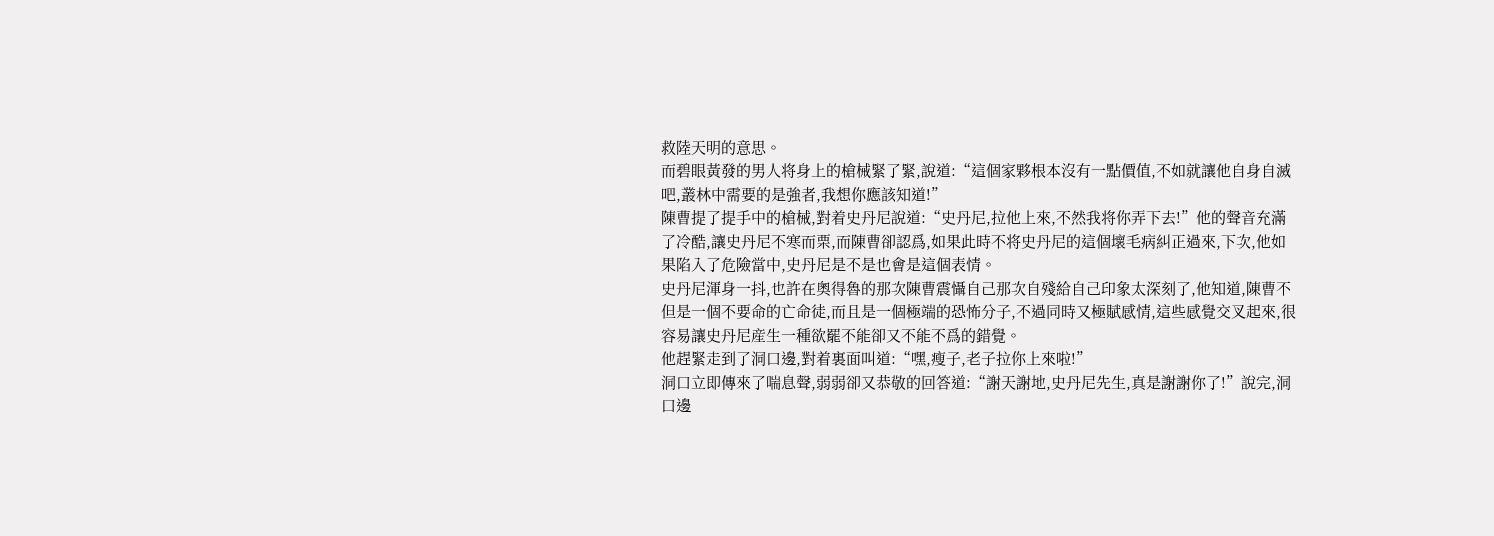救陸天明的意思。
而碧眼黃發的男人将身上的槍械緊了緊,說道:“這個家夥根本沒有一點價值,不如就讓他自身自滅吧,叢林中需要的是強者,我想你應該知道!”
陳曹提了提手中的槍械,對着史丹尼說道:“史丹尼,拉他上來,不然我将你弄下去!”他的聲音充滿了冷酷,讓史丹尼不寒而栗,而陳曹卻認爲,如果此時不将史丹尼的這個壞毛病糾正過來,下次,他如果陷入了危險當中,史丹尼是不是也會是這個表情。
史丹尼渾身一抖,也許在奧得魯的那次陳曹震懾自己那次自殘給自己印象太深刻了,他知道,陳曹不但是一個不要命的亡命徒,而且是一個極端的恐怖分子,不過同時又極賦感情,這些感覺交叉起來,很容易讓史丹尼産生一種欲罷不能卻又不能不爲的錯覺。
他趕緊走到了洞口邊,對着裏面叫道:“嘿,瘦子,老子拉你上來啦!”
洞口立即傳來了喘息聲,弱弱卻又恭敬的回答道:“謝天謝地,史丹尼先生,真是謝謝你了!”說完,洞口邊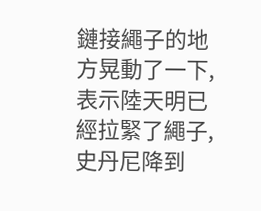鏈接繩子的地方晃動了一下,表示陸天明已經拉緊了繩子,史丹尼降到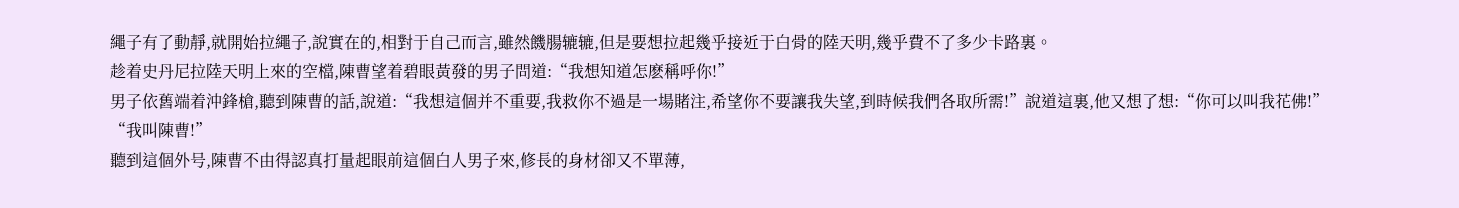繩子有了動靜,就開始拉繩子,說實在的,相對于自己而言,雖然饑腸辘辘,但是要想拉起幾乎接近于白骨的陸天明,幾乎費不了多少卡路裏。
趁着史丹尼拉陸天明上來的空檔,陳曹望着碧眼黃發的男子問道:“我想知道怎麽稱呼你!”
男子依舊端着沖鋒槍,聽到陳曹的話,說道:“我想這個并不重要,我救你不過是一場賭注,希望你不要讓我失望,到時候我們各取所需!”說道這裏,他又想了想:“你可以叫我花佛!”
“我叫陳曹!”
聽到這個外号,陳曹不由得認真打量起眼前這個白人男子來,修長的身材卻又不單薄,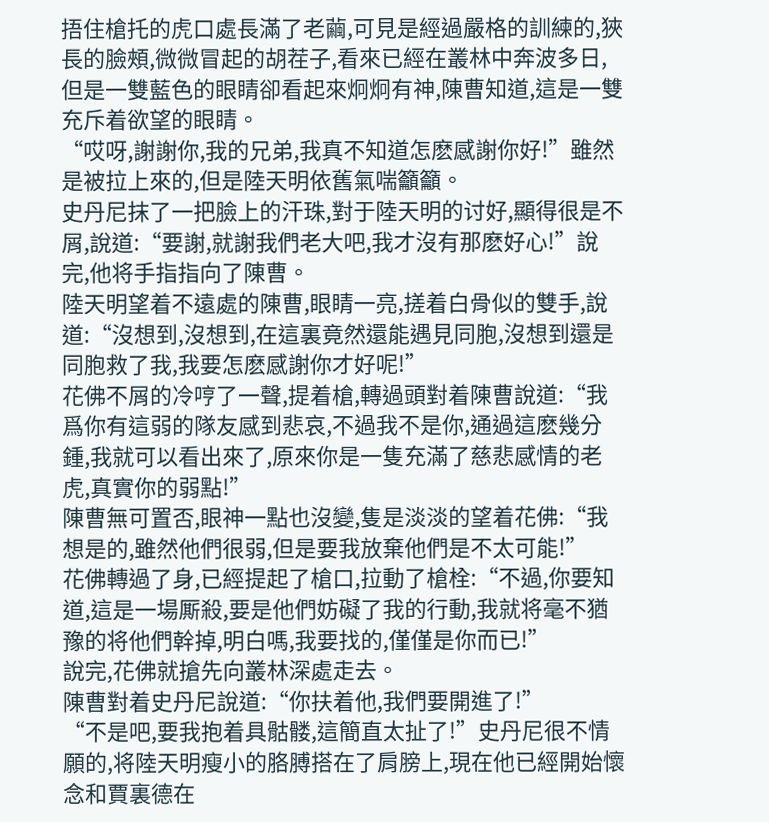捂住槍托的虎口處長滿了老繭,可見是經過嚴格的訓練的,狹長的臉頰,微微冒起的胡茬子,看來已經在叢林中奔波多日,但是一雙藍色的眼睛卻看起來炯炯有神,陳曹知道,這是一雙充斥着欲望的眼睛。
“哎呀,謝謝你,我的兄弟,我真不知道怎麽感謝你好!”雖然是被拉上來的,但是陸天明依舊氣喘籲籲。
史丹尼抹了一把臉上的汗珠,對于陸天明的讨好,顯得很是不屑,說道:“要謝,就謝我們老大吧,我才沒有那麽好心!”說完,他将手指指向了陳曹。
陸天明望着不遠處的陳曹,眼睛一亮,搓着白骨似的雙手,說道:“沒想到,沒想到,在這裏竟然還能遇見同胞,沒想到還是同胞救了我,我要怎麽感謝你才好呢!”
花佛不屑的冷哼了一聲,提着槍,轉過頭對着陳曹說道:“我爲你有這弱的隊友感到悲哀,不過我不是你,通過這麽幾分鍾,我就可以看出來了,原來你是一隻充滿了慈悲感情的老虎,真實你的弱點!”
陳曹無可置否,眼神一點也沒變,隻是淡淡的望着花佛:“我想是的,雖然他們很弱,但是要我放棄他們是不太可能!”
花佛轉過了身,已經提起了槍口,拉動了槍栓:“不過,你要知道,這是一場厮殺,要是他們妨礙了我的行動,我就将毫不猶豫的将他們幹掉,明白嗎,我要找的,僅僅是你而已!”
說完,花佛就搶先向叢林深處走去。
陳曹對着史丹尼說道:“你扶着他,我們要開進了!”
“不是吧,要我抱着具骷髅,這簡直太扯了!”史丹尼很不情願的,将陸天明瘦小的胳膊搭在了肩膀上,現在他已經開始懷念和賈裏德在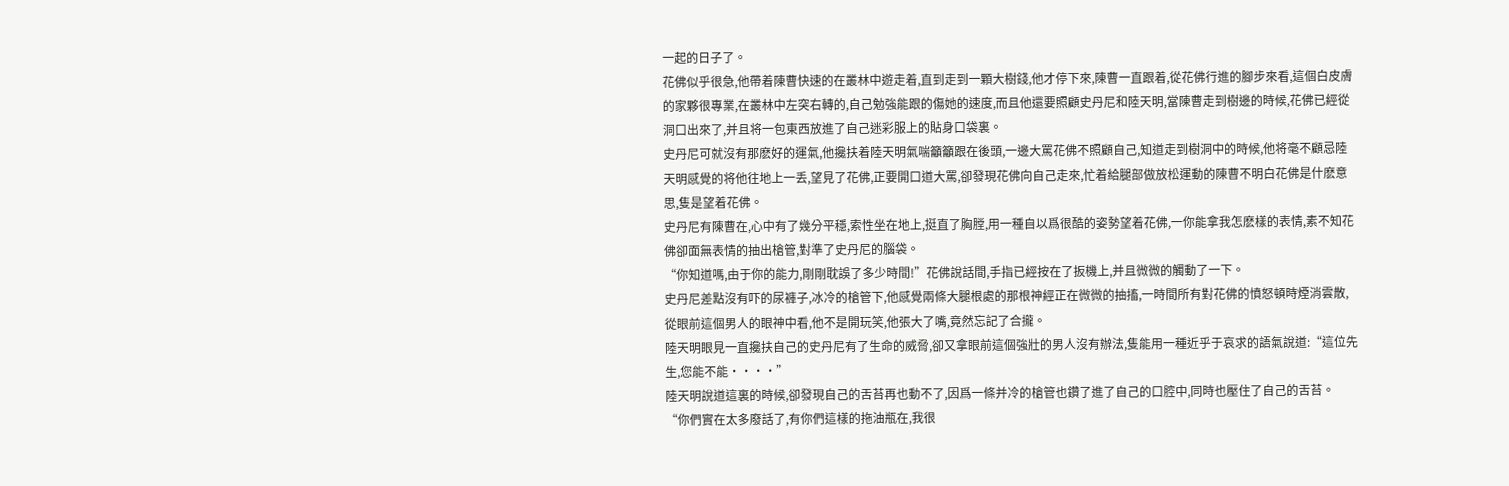一起的日子了。
花佛似乎很急,他帶着陳曹快速的在叢林中遊走着,直到走到一顆大樹錢,他才停下來,陳曹一直跟着,從花佛行進的腳步來看,這個白皮膚的家夥很專業,在叢林中左突右轉的,自己勉強能跟的傷她的速度,而且他還要照顧史丹尼和陸天明,當陳曹走到樹邊的時候,花佛已經從洞口出來了,并且将一包東西放進了自己迷彩服上的貼身口袋裏。
史丹尼可就沒有那麽好的運氣,他攙扶着陸天明氣喘籲籲跟在後頭,一邊大罵花佛不照顧自己,知道走到樹洞中的時候,他将毫不顧忌陸天明感覺的将他往地上一丢,望見了花佛,正要開口道大罵,卻發現花佛向自己走來,忙着給腿部做放松運動的陳曹不明白花佛是什麽意思,隻是望着花佛。
史丹尼有陳曹在,心中有了幾分平穩,索性坐在地上,挺直了胸膛,用一種自以爲很酷的姿勢望着花佛,一你能拿我怎麽樣的表情,素不知花佛卻面無表情的抽出槍管,對準了史丹尼的腦袋。
“你知道嗎,由于你的能力,剛剛耽誤了多少時間!”花佛說話間,手指已經按在了扳機上,并且微微的觸動了一下。
史丹尼差點沒有吓的尿褲子,冰冷的槍管下,他感覺兩條大腿根處的那根神經正在微微的抽搐,一時間所有對花佛的憤怒頓時煙消雲散,從眼前這個男人的眼神中看,他不是開玩笑,他張大了嘴,竟然忘記了合攏。
陸天明眼見一直攙扶自己的史丹尼有了生命的威脅,卻又拿眼前這個強壯的男人沒有辦法,隻能用一種近乎于哀求的語氣說道:“這位先生,您能不能····”
陸天明說道這裏的時候,卻發現自己的舌苔再也動不了,因爲一條并冷的槍管也鑽了進了自己的口腔中,同時也壓住了自己的舌苔。
“你們實在太多廢話了,有你們這樣的拖油瓶在,我很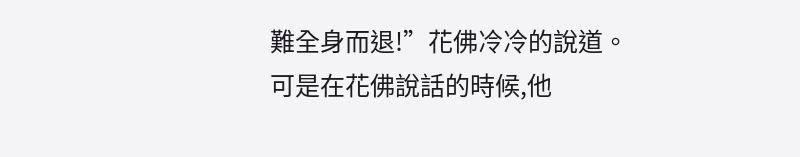難全身而退!”花佛冷冷的說道。
可是在花佛說話的時候,他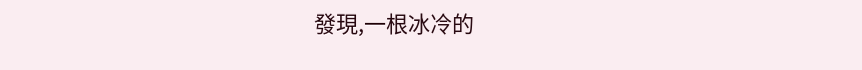發現,一根冰冷的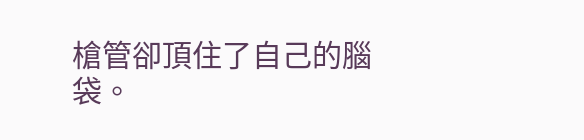槍管卻頂住了自己的腦袋。